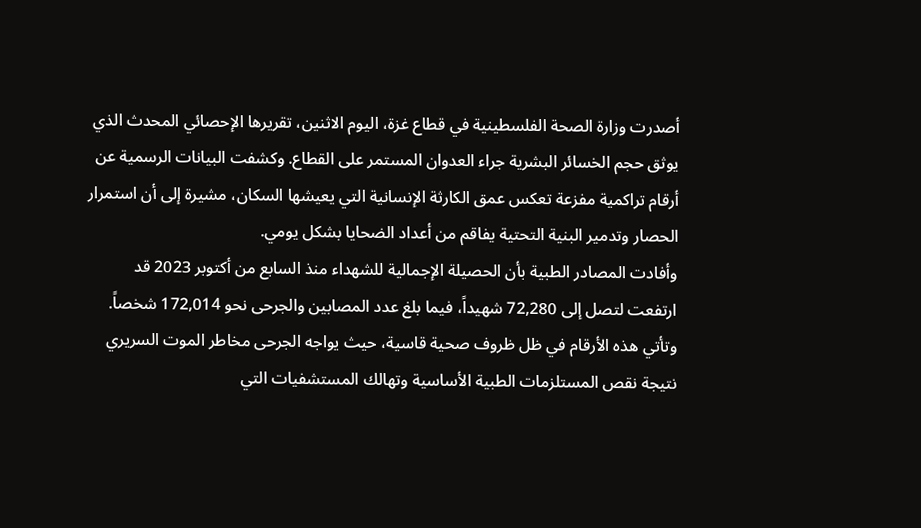أصدرت وزارة الصحة الفلسطينية في قطاع غزة، اليوم الاثنين، تقريرها الإحصائي المحدث الذي يوثق حجم الخسائر البشرية جراء العدوان المستمر على القطاع. وكشفت البيانات الرسمية عن أرقام تراكمية مفزعة تعكس عمق الكارثة الإنسانية التي يعيشها السكان، مشيرة إلى أن استمرار الحصار وتدمير البنية التحتية يفاقم من أعداد الضحايا بشكل يومي.
وأفادت المصادر الطبية بأن الحصيلة الإجمالية للشهداء منذ السابع من أكتوبر 2023 قد ارتفعت لتصل إلى 72,280 شهيداً، فيما بلغ عدد المصابين والجرحى نحو 172,014 شخصاً. وتأتي هذه الأرقام في ظل ظروف صحية قاسية، حيث يواجه الجرحى مخاطر الموت السريري نتيجة نقص المستلزمات الطبية الأساسية وتهالك المستشفيات التي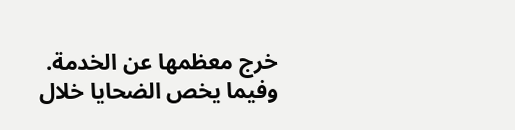خرج معظمها عن الخدمة.
وفيما يخص الضحايا خلال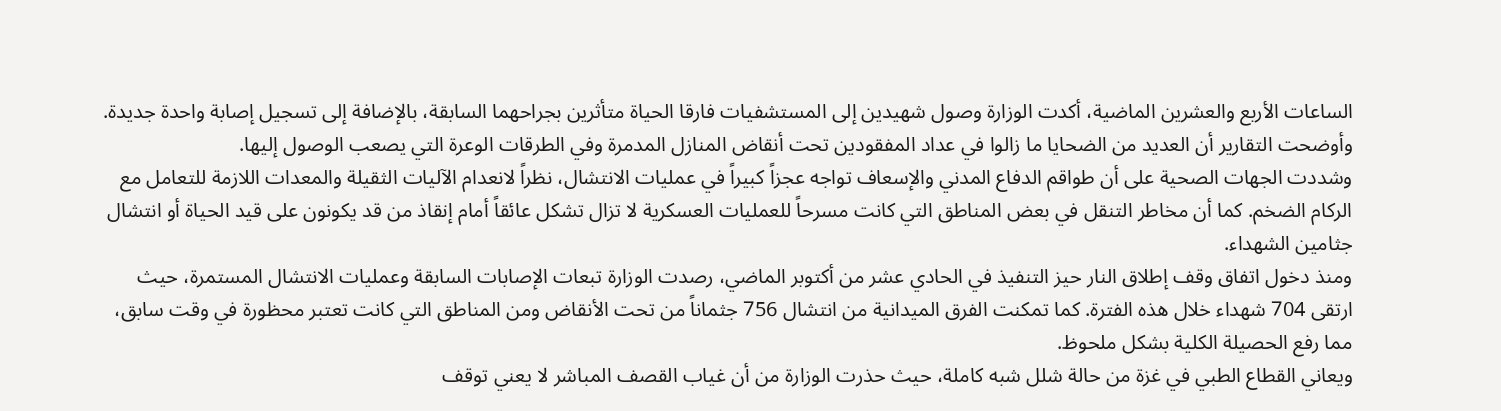الساعات الأربع والعشرين الماضية، أكدت الوزارة وصول شهيدين إلى المستشفيات فارقا الحياة متأثرين بجراحهما السابقة، بالإضافة إلى تسجيل إصابة واحدة جديدة. وأوضحت التقارير أن العديد من الضحايا ما زالوا في عداد المفقودين تحت أنقاض المنازل المدمرة وفي الطرقات الوعرة التي يصعب الوصول إليها.
وشددت الجهات الصحية على أن طواقم الدفاع المدني والإسعاف تواجه عجزاً كبيراً في عمليات الانتشال، نظراً لانعدام الآليات الثقيلة والمعدات اللازمة للتعامل مع الركام الضخم. كما أن مخاطر التنقل في بعض المناطق التي كانت مسرحاً للعمليات العسكرية لا تزال تشكل عائقاً أمام إنقاذ من قد يكونون على قيد الحياة أو انتشال جثامين الشهداء.
ومنذ دخول اتفاق وقف إطلاق النار حيز التنفيذ في الحادي عشر من أكتوبر الماضي، رصدت الوزارة تبعات الإصابات السابقة وعمليات الانتشال المستمرة، حيث ارتقى 704 شهداء خلال هذه الفترة. كما تمكنت الفرق الميدانية من انتشال 756 جثماناً من تحت الأنقاض ومن المناطق التي كانت تعتبر محظورة في وقت سابق، مما رفع الحصيلة الكلية بشكل ملحوظ.
ويعاني القطاع الطبي في غزة من حالة شلل شبه كاملة، حيث حذرت الوزارة من أن غياب القصف المباشر لا يعني توقف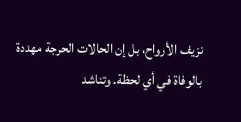نزيف الأرواح، بل إن الحالات الحرجة مهددة بالوفاة في أي لحظة. وتناشد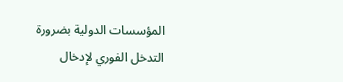المؤسسات الدولية بضرورة التدخل الفوري لإدخال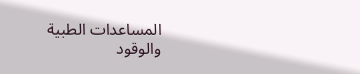المساعدات الطبية والوقود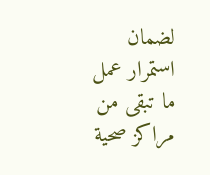لضمان استمرار عمل ما تبقى من مراكز صحية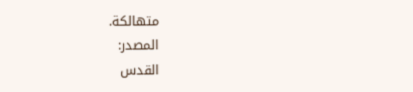متهالكة.
المصدر:
القدس